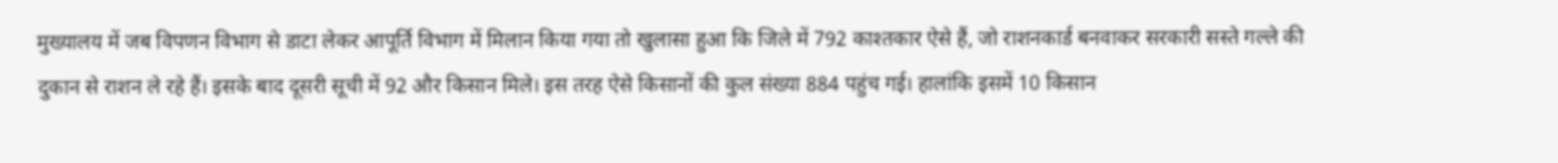मुख्यालय में जब विपणन विभाग से डाटा लेकर आपूर्ति विभाग में मिलान किया गया तो खुलासा हुआ कि जिले में 792 काश्तकार ऐसे हैं, जो राशनकार्ड बनवाकर सरकारी सस्ते गल्ले की दुकान से राशन ले रहे हैं। इसके बाद दूसरी सूची में 92 और किसान मिले। इस तरह ऐसे किसानों की कुल संख्या 884 पहुंच गई। हालांकि इसमें 10 किसान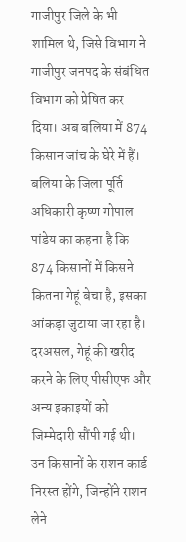गाजीपुर जिले के भी शामिल थे, जिसे विभाग ने गाजीपुर जनपद के संबंधित विभाग को प्रेषित कर दिया। अब बलिया में 874 किसान जांच के घेरे में हैं।
बलिया के जिला पूर्ति अधिकारी कृष्ण गोपाल पांडेय का कहना है कि 874 किसानों में किसने कितना गेहूं बेचा है, इसका आंकड़ा जुटाया जा रहा है। दरअसल, गेहूं की खरीद करने के लिए पीसीएफ और अन्य इकाइयों को जिम्मेदारी सौंपी गई थी। उन किसानों के राशन कार्ड निरस्त होंगे, जिन्होंने राशन लेने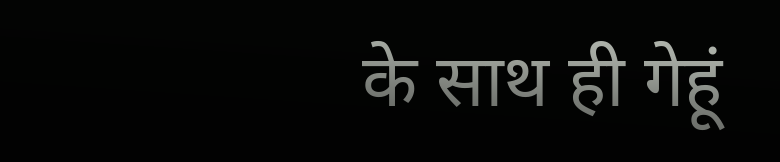के साथ ही गेहूं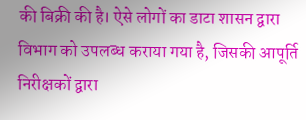की बिक्री की है। ऐसे लोगों का डाटा शासन द्वारा विभाग को उपलब्ध कराया गया है, जिसकी आपूर्ति निरीक्षकों द्वारा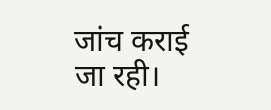जांच कराई जा रही।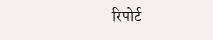रिपोर्ट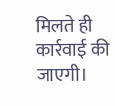मिलते ही कार्रवाई की जाएगी।